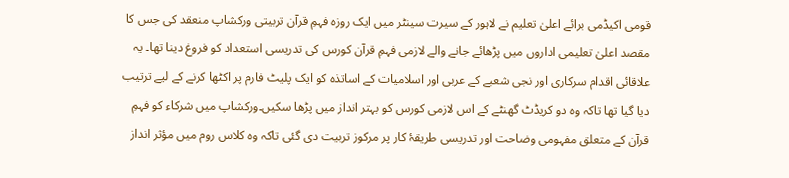قومی اکیڈمی برائے اعلیٰ تعلیم نے لاہور کے سیرت سینٹر میں ایک روزہ فہمِ قرآن تربیتی ورکشاپ منعقد کی جس کا مقصد اعلیٰ تعلیمی اداروں میں پڑھائے جانے والے لازمی فہمِ قرآن کورس کی تدریسی استعداد کو فروغ دینا تھا۔ یہ علاقائی اقدام سرکاری اور نجی شعبے کے عربی اور اسلامیات کے اساتذہ کو ایک پلیٹ فارم پر اکٹھا کرنے کے لیے ترتیب دیا گیا تھا تاکہ وہ دو کریڈٹ گھنٹے کے اس لازمی کورس کو بہتر انداز میں پڑھا سکیں۔ورکشاپ میں شرکاء کو فہمِ قرآن کے متعلق مفہومی وضاحت اور تدریسی طریقۂ کار پر مرکوز تربیت دی گئی تاکہ وہ کلاس روم میں مؤثر انداز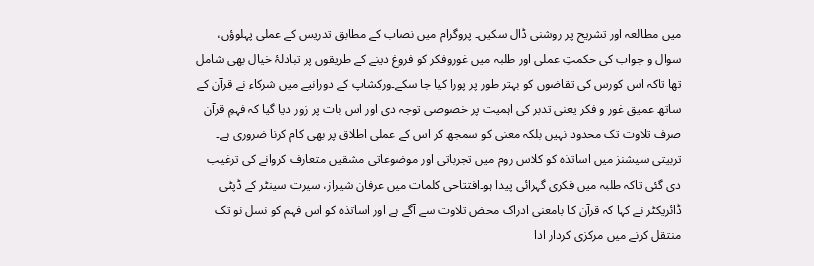میں مطالعہ اور تشریح پر روشنی ڈال سکیں۔ پروگرام میں نصاب کے مطابق تدریس کے عملی پہلوؤں، سوال و جواب کی حکمتِ عملی اور طلبہ میں غوروفکر کو فروغ دینے کے طریقوں پر تبادلۂ خیال بھی شامل تھا تاکہ اس کورس کی تقاضوں کو بہتر طور پر پورا کیا جا سکے۔ورکشاپ کے دورانیے میں شرکاء نے قرآن کے ساتھ عمیق غور و فکر یعنی تدبر کی اہمیت پر خصوصی توجہ دی اور اس بات پر زور دیا گیا کہ فہمِ قرآن صرف تلاوت تک محدود نہیں بلکہ معنی کو سمجھ کر اس کے عملی اطلاق پر بھی کام کرنا ضروری ہے۔ تربیتی سیشنز میں اساتذہ کو کلاس روم میں تجرباتی اور موضوعاتی مشقیں متعارف کروانے کی ترغیب دی گئی تاکہ طلبہ میں فکری گہرائی پیدا ہو۔افتتاحی کلمات میں عرفان شیراز، سیرت سینٹر کے ڈپٹی ڈائریکٹر نے کہا کہ قرآن کا بامعنی ادراک محض تلاوت سے آگے ہے اور اساتذہ کو اس فہم کو نسل نو تک منتقل کرنے میں مرکزی کردار ادا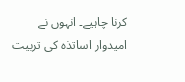کرنا چاہیے۔ انہوں نے امیدوار اساتذہ کی تربیت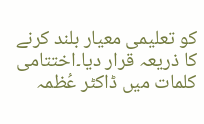کو تعلیمی معیار بلند کرنے کا ذریعہ قرار دیا۔اختتامی کلمات میں ڈاکٹر عُظمہ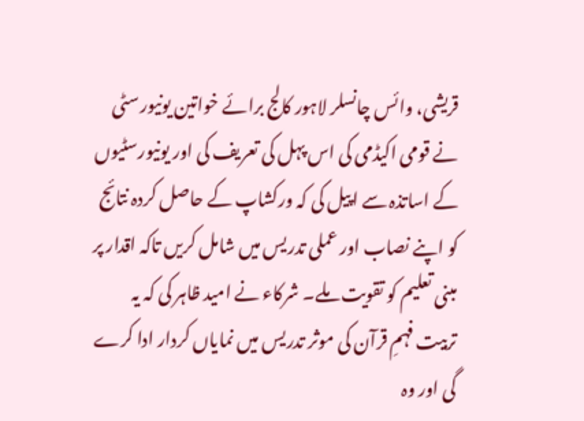قریشی، وائس چانسلر لاہور کالج برائے خواتین یونیورسٹی نے قومی اکیڈمی کی اس پہل کی تعریف کی اور یونیورسٹیوں کے اساتذہ سے اپیل کی کہ ورکشاپ کے حاصل کردہ نتائج کو اپنے نصاب اور عملی تدریس میں شامل کریں تاکہ اقدار پر مبنی تعلیم کو تقویت ملے۔ شرکاء نے امید ظاہر کی کہ یہ تربیت فہمِ قرآن کی موثر تدریس میں نمایاں کردار ادا کرے گی اور وہ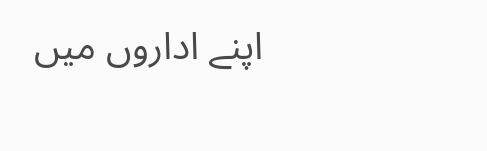اپنے اداروں میں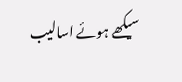سیکھے ہوئے اسالیب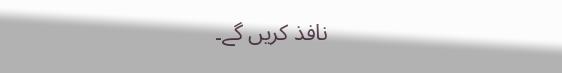نافذ کریں گے۔